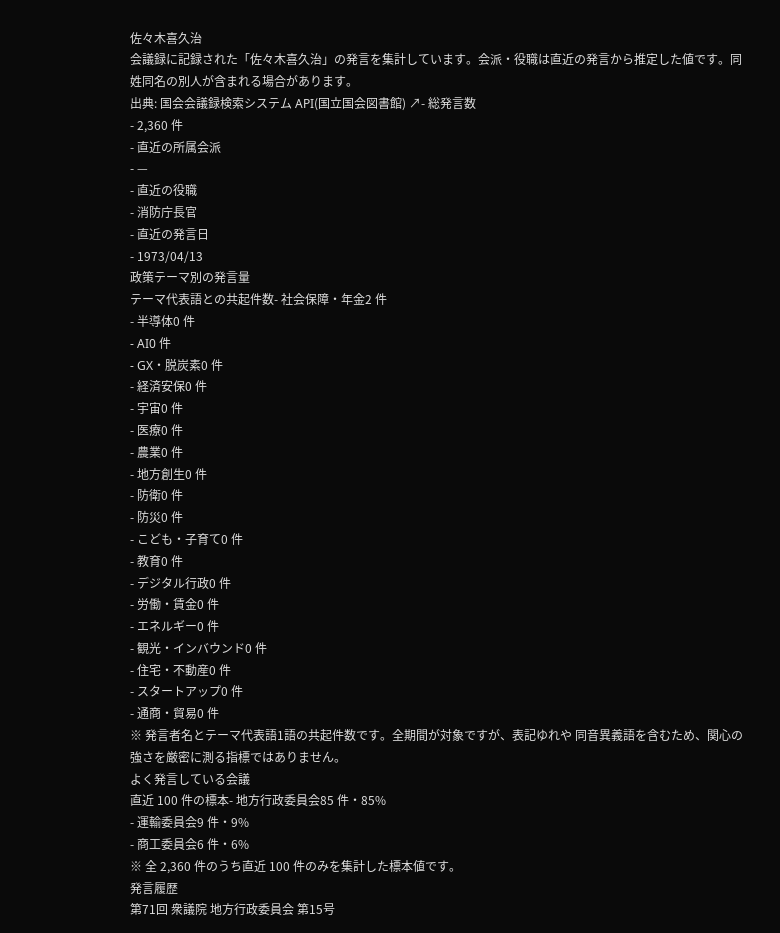佐々木喜久治
会議録に記録された「佐々木喜久治」の発言を集計しています。会派・役職は直近の発言から推定した値です。同姓同名の別人が含まれる場合があります。
出典: 国会会議録検索システム API(国立国会図書館) ↗- 総発言数
- 2,360 件
- 直近の所属会派
- —
- 直近の役職
- 消防庁長官
- 直近の発言日
- 1973/04/13
政策テーマ別の発言量
テーマ代表語との共起件数- 社会保障・年金2 件
- 半導体0 件
- AI0 件
- GX・脱炭素0 件
- 経済安保0 件
- 宇宙0 件
- 医療0 件
- 農業0 件
- 地方創生0 件
- 防衛0 件
- 防災0 件
- こども・子育て0 件
- 教育0 件
- デジタル行政0 件
- 労働・賃金0 件
- エネルギー0 件
- 観光・インバウンド0 件
- 住宅・不動産0 件
- スタートアップ0 件
- 通商・貿易0 件
※ 発言者名とテーマ代表語1語の共起件数です。全期間が対象ですが、表記ゆれや 同音異義語を含むため、関心の強さを厳密に測る指標ではありません。
よく発言している会議
直近 100 件の標本- 地方行政委員会85 件・85%
- 運輸委員会9 件・9%
- 商工委員会6 件・6%
※ 全 2,360 件のうち直近 100 件のみを集計した標本値です。
発言履歴
第71回 衆議院 地方行政委員会 第15号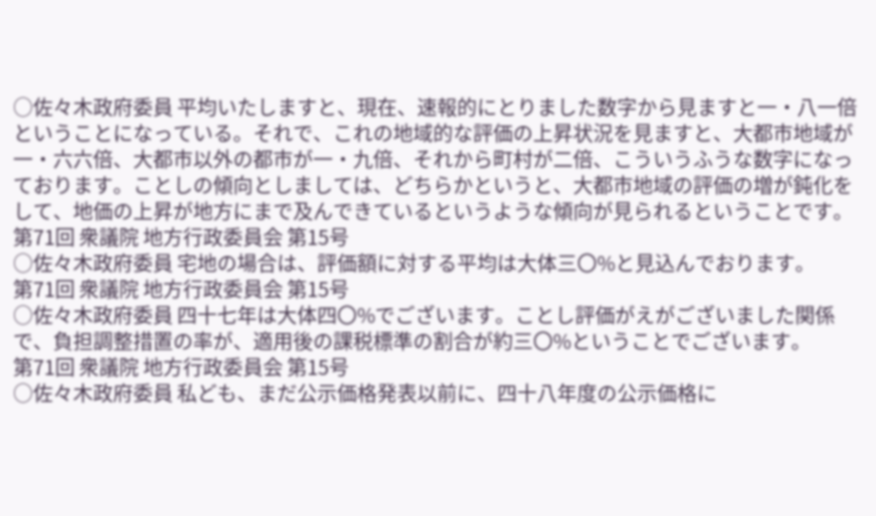○佐々木政府委員 平均いたしますと、現在、速報的にとりました数字から見ますと一・八一倍ということになっている。それで、これの地域的な評価の上昇状況を見ますと、大都市地域が一・六六倍、大都市以外の都市が一・九倍、それから町村が二倍、こういうふうな数字になっております。ことしの傾向としましては、どちらかというと、大都市地域の評価の増が鈍化をして、地価の上昇が地方にまで及んできているというような傾向が見られるということです。
第71回 衆議院 地方行政委員会 第15号
○佐々木政府委員 宅地の場合は、評価額に対する平均は大体三〇%と見込んでおります。
第71回 衆議院 地方行政委員会 第15号
○佐々木政府委員 四十七年は大体四〇%でございます。ことし評価がえがございました関係で、負担調整措置の率が、適用後の課税標準の割合が約三〇%ということでございます。
第71回 衆議院 地方行政委員会 第15号
○佐々木政府委員 私ども、まだ公示価格発表以前に、四十八年度の公示価格に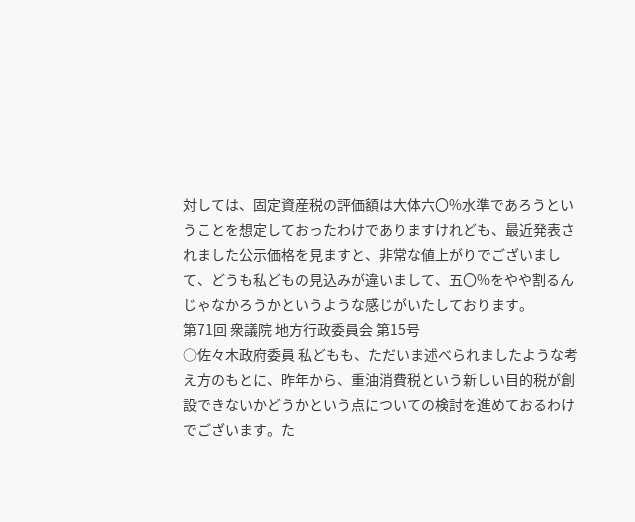対しては、固定資産税の評価額は大体六〇%水準であろうということを想定しておったわけでありますけれども、最近発表されました公示価格を見ますと、非常な値上がりでございまして、どうも私どもの見込みが違いまして、五〇%をやや割るんじゃなかろうかというような感じがいたしております。
第71回 衆議院 地方行政委員会 第15号
○佐々木政府委員 私どもも、ただいま述べられましたような考え方のもとに、昨年から、重油消費税という新しい目的税が創設できないかどうかという点についての検討を進めておるわけでございます。た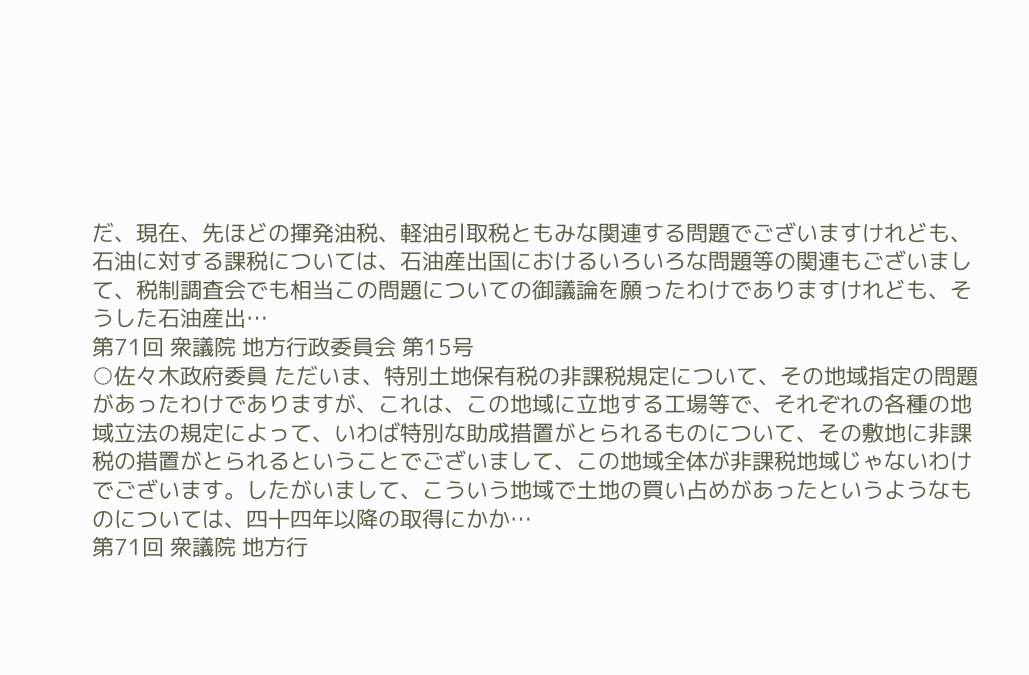だ、現在、先ほどの揮発油税、軽油引取税ともみな関連する問題でございますけれども、石油に対する課税については、石油産出国におけるいろいろな問題等の関連もございまして、税制調査会でも相当この問題についての御議論を願ったわけでありますけれども、そうした石油産出…
第71回 衆議院 地方行政委員会 第15号
○佐々木政府委員 ただいま、特別土地保有税の非課税規定について、その地域指定の問題があったわけでありますが、これは、この地域に立地する工場等で、それぞれの各種の地域立法の規定によって、いわば特別な助成措置がとられるものについて、その敷地に非課税の措置がとられるということでございまして、この地域全体が非課税地域じゃないわけでございます。したがいまして、こういう地域で土地の買い占めがあったというようなものについては、四十四年以降の取得にかか…
第71回 衆議院 地方行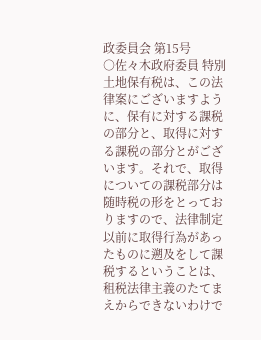政委員会 第15号
○佐々木政府委員 特別土地保有税は、この法律案にございますように、保有に対する課税の部分と、取得に対する課税の部分とがございます。それで、取得についての課税部分は随時税の形をとっておりますので、法律制定以前に取得行為があったものに遡及をして課税するということは、租税法律主義のたてまえからできないわけで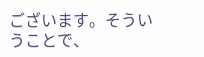ございます。そういうことで、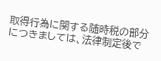取得行為に関する随時税の部分につきましては、法律制定後で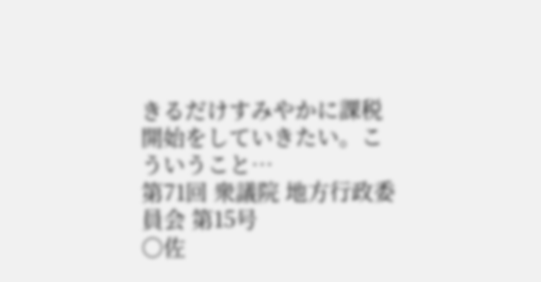きるだけすみやかに課税開始をしていきたい。こういうこと…
第71回 衆議院 地方行政委員会 第15号
○佐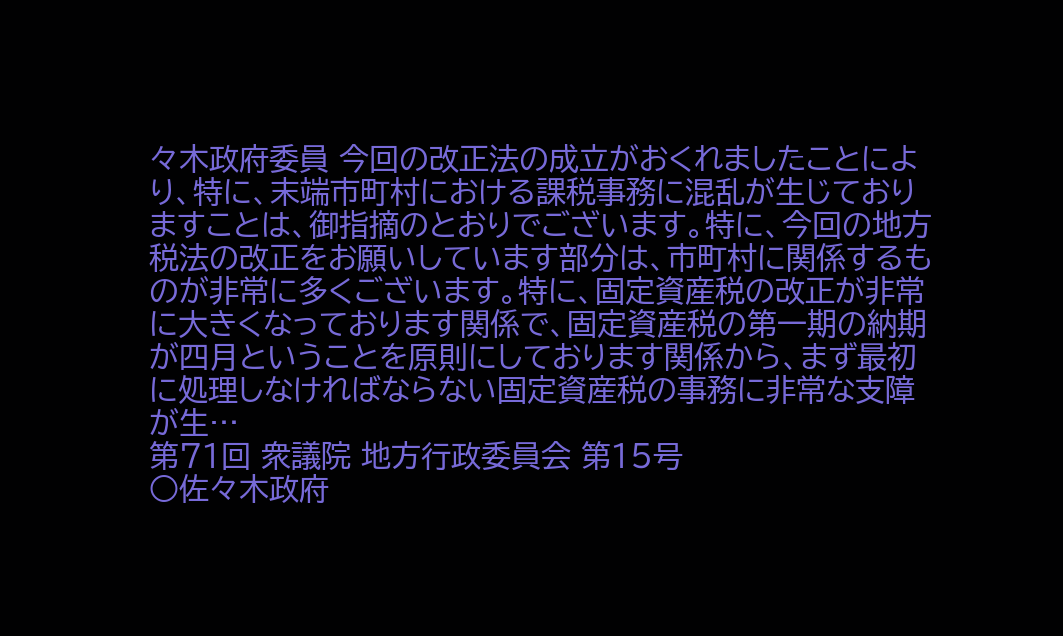々木政府委員 今回の改正法の成立がおくれましたことにより、特に、末端市町村における課税事務に混乱が生じておりますことは、御指摘のとおりでございます。特に、今回の地方税法の改正をお願いしています部分は、市町村に関係するものが非常に多くございます。特に、固定資産税の改正が非常に大きくなっております関係で、固定資産税の第一期の納期が四月ということを原則にしております関係から、まず最初に処理しなければならない固定資産税の事務に非常な支障が生…
第71回 衆議院 地方行政委員会 第15号
○佐々木政府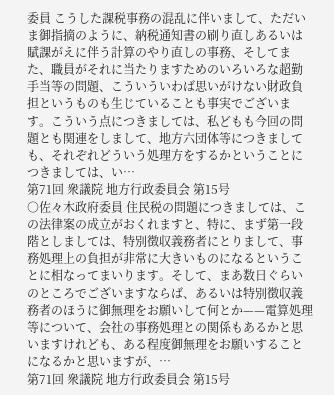委員 こうした課税事務の混乱に伴いまして、ただいま御指摘のように、納税通知書の刷り直しあるいは賦課がえに伴う計算のやり直しの事務、そしてまた、職員がそれに当たりますためのいろいろな超勤手当等の問題、こういういわば思いがけない財政負担というものも生じていることも事実でございます。こういう点につきましては、私どもも今回の問題とも関連をしまして、地方六団体等につきましても、それぞれどういう処理方をするかということにつきましては、い…
第71回 衆議院 地方行政委員会 第15号
○佐々木政府委員 住民税の問題につきましては、この法律案の成立がおくれますと、特に、まず第一段階としましては、特別徴収義務者にとりまして、事務処理上の負担が非常に大きいものになるということに相なってまいります。そして、まあ数日ぐらいのところでございますならば、あるいは特別徴収義務者のほうに御無理をお願いして何とか——電算処理等について、会社の事務処理との関係もあるかと思いますけれども、ある程度御無理をお願いすることになるかと思いますが、…
第71回 衆議院 地方行政委員会 第15号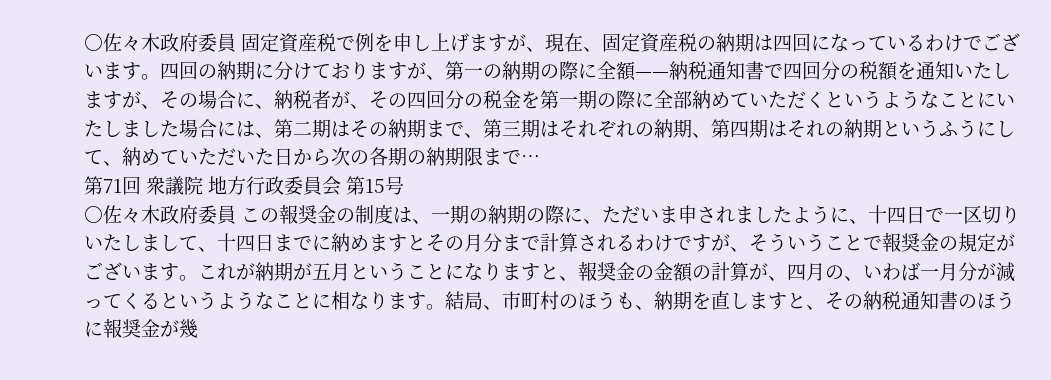○佐々木政府委員 固定資産税で例を申し上げますが、現在、固定資産税の納期は四回になっているわけでございます。四回の納期に分けておりますが、第一の納期の際に全額——納税通知書で四回分の税額を通知いたしますが、その場合に、納税者が、その四回分の税金を第一期の際に全部納めていただくというようなことにいたしました場合には、第二期はその納期まで、第三期はそれぞれの納期、第四期はそれの納期というふうにして、納めていただいた日から次の各期の納期限まで…
第71回 衆議院 地方行政委員会 第15号
○佐々木政府委員 この報奨金の制度は、一期の納期の際に、ただいま申されましたように、十四日で一区切りいたしまして、十四日までに納めますとその月分まで計算されるわけですが、そういうことで報奨金の規定がございます。これが納期が五月ということになりますと、報奨金の金額の計算が、四月の、いわば一月分が減ってくるというようなことに相なります。結局、市町村のほうも、納期を直しますと、その納税通知書のほうに報奨金が幾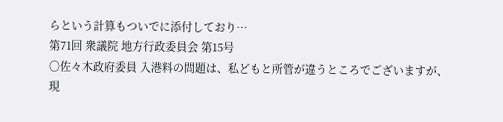らという計算もついでに添付しており…
第71回 衆議院 地方行政委員会 第15号
○佐々木政府委員 入港料の問題は、私どもと所管が違うところでございますが、現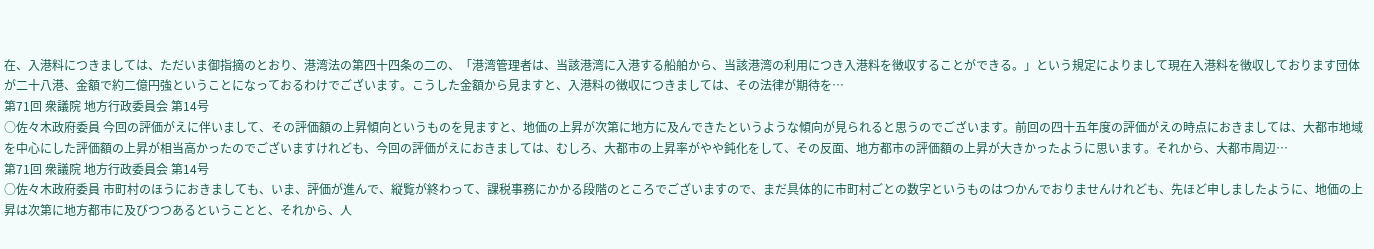在、入港料につきましては、ただいま御指摘のとおり、港湾法の第四十四条の二の、「港湾管理者は、当該港湾に入港する船舶から、当該港湾の利用につき入港料を徴収することができる。」という規定によりまして現在入港料を徴収しております団体が二十八港、金額で約二億円強ということになっておるわけでございます。こうした金額から見ますと、入港料の徴収につきましては、その法律が期待を…
第71回 衆議院 地方行政委員会 第14号
○佐々木政府委員 今回の評価がえに伴いまして、その評価額の上昇傾向というものを見ますと、地価の上昇が次第に地方に及んできたというような傾向が見られると思うのでございます。前回の四十五年度の評価がえの時点におきましては、大都市地域を中心にした評価額の上昇が相当高かったのでございますけれども、今回の評価がえにおきましては、むしろ、大都市の上昇率がやや鈍化をして、その反面、地方都市の評価額の上昇が大きかったように思います。それから、大都市周辺…
第71回 衆議院 地方行政委員会 第14号
○佐々木政府委員 市町村のほうにおきましても、いま、評価が進んで、縦覧が終わって、課税事務にかかる段階のところでございますので、まだ具体的に市町村ごとの数字というものはつかんでおりませんけれども、先ほど申しましたように、地価の上昇は次第に地方都市に及びつつあるということと、それから、人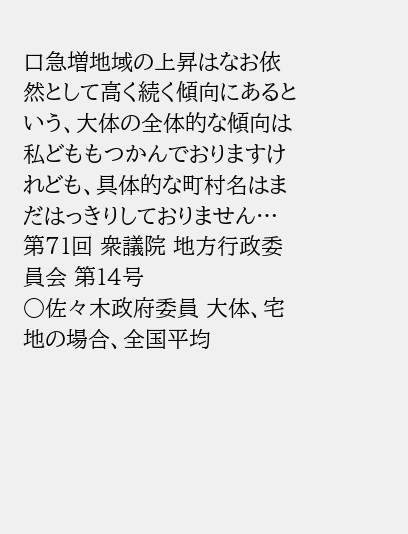口急増地域の上昇はなお依然として高く続く傾向にあるという、大体の全体的な傾向は私どももつかんでおりますけれども、具体的な町村名はまだはっきりしておりません…
第71回 衆議院 地方行政委員会 第14号
○佐々木政府委員 大体、宅地の場合、全国平均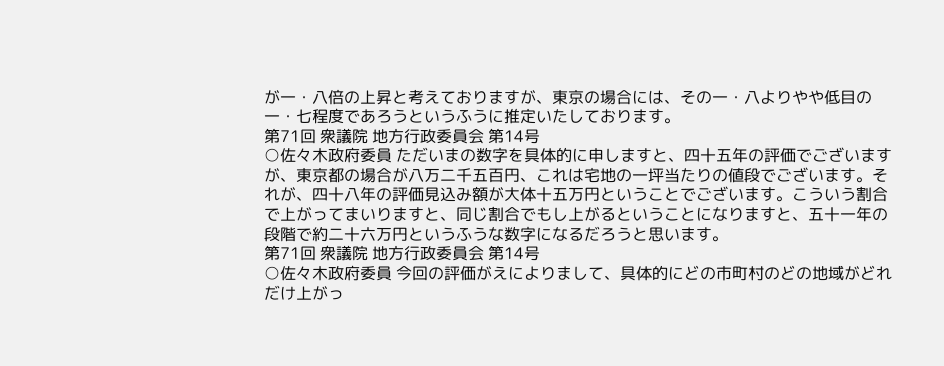が一・八倍の上昇と考えておりますが、東京の場合には、その一・八よりやや低目の一・七程度であろうというふうに推定いたしております。
第71回 衆議院 地方行政委員会 第14号
○佐々木政府委員 ただいまの数字を具体的に申しますと、四十五年の評価でございますが、東京都の場合が八万二千五百円、これは宅地の一坪当たりの値段でございます。それが、四十八年の評価見込み額が大体十五万円ということでございます。こういう割合で上がってまいりますと、同じ割合でもし上がるということになりますと、五十一年の段階で約二十六万円というふうな数字になるだろうと思います。
第71回 衆議院 地方行政委員会 第14号
○佐々木政府委員 今回の評価がえによりまして、具体的にどの市町村のどの地域がどれだけ上がっ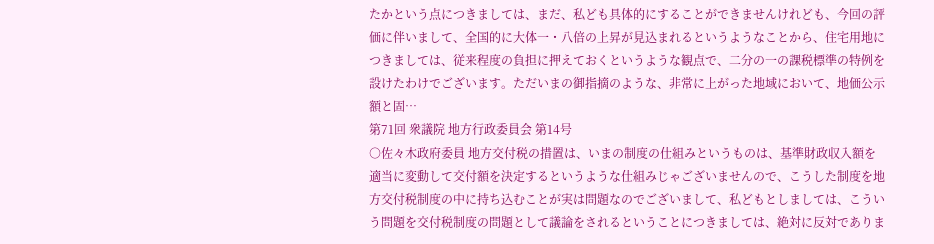たかという点につきましては、まだ、私ども具体的にすることができませんけれども、今回の評価に伴いまして、全国的に大体一・八倍の上昇が見込まれるというようなことから、住宅用地につきましては、従来程度の負担に押えておくというような観点で、二分の一の課税標準の特例を設けたわけでございます。ただいまの御指摘のような、非常に上がった地域において、地価公示額と固…
第71回 衆議院 地方行政委員会 第14号
○佐々木政府委員 地方交付税の措置は、いまの制度の仕組みというものは、基準財政収入額を適当に変動して交付額を決定するというような仕組みじゃございませんので、こうした制度を地方交付税制度の中に持ち込むことが実は問題なのでございまして、私どもとしましては、こういう問題を交付税制度の問題として議論をされるということにつきましては、絶対に反対でありま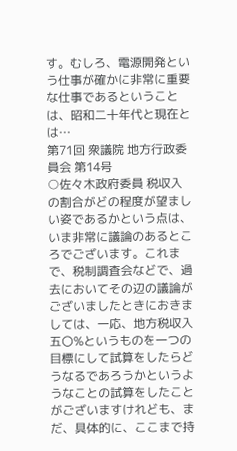す。むしろ、電源開発という仕事が確かに非常に重要な仕事であるということは、昭和二十年代と現在とは…
第71回 衆議院 地方行政委員会 第14号
○佐々木政府委員 税収入の割合がどの程度が望ましい姿であるかという点は、いま非常に議論のあるところでございます。これまで、税制調査会などで、過去においてその辺の議論がございましたときにおきましては、一応、地方税収入五〇%というものを一つの目標にして試算をしたらどうなるであろうかというようなことの試算をしたことがございますけれども、まだ、具体的に、ここまで持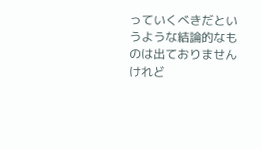っていくべきだというような結論的なものは出ておりませんけれど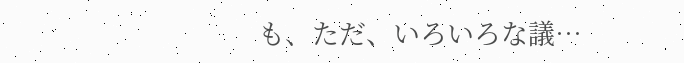も、ただ、いろいろな議…